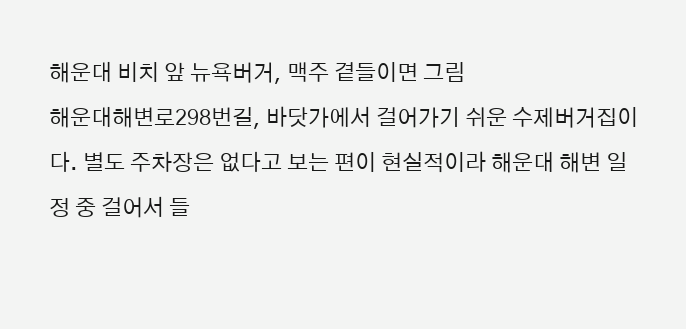해운대 비치 앞 뉴욕버거, 맥주 곁들이면 그림
해운대해변로298번길, 바닷가에서 걸어가기 쉬운 수제버거집이다. 별도 주차장은 없다고 보는 편이 현실적이라 해운대 해변 일정 중 걸어서 들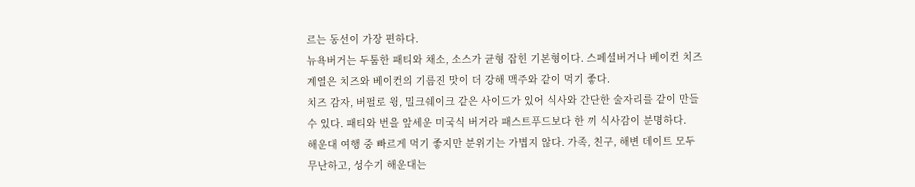르는 동선이 가장 편하다.
뉴욕버거는 두툼한 패티와 채소, 소스가 균형 잡힌 기본형이다. 스페셜버거나 베이컨 치즈 계열은 치즈와 베이컨의 기름진 맛이 더 강해 맥주와 같이 먹기 좋다.
치즈 감자, 버펄로 윙, 밀크쉐이크 같은 사이드가 있어 식사와 간단한 술자리를 같이 만들 수 있다. 패티와 번을 앞세운 미국식 버거라 패스트푸드보다 한 끼 식사감이 분명하다.
해운대 여행 중 빠르게 먹기 좋지만 분위기는 가볍지 않다. 가족, 친구, 해변 데이트 모두 무난하고, 성수기 해운대는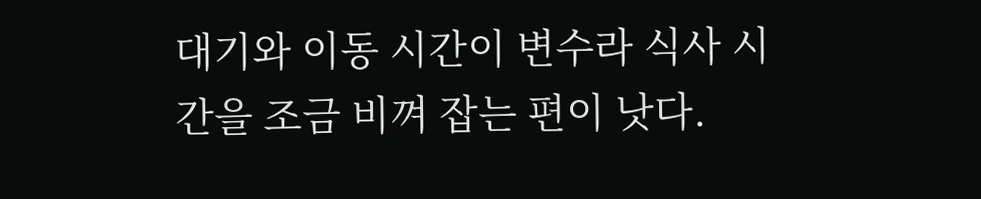대기와 이동 시간이 변수라 식사 시간을 조금 비껴 잡는 편이 낫다.